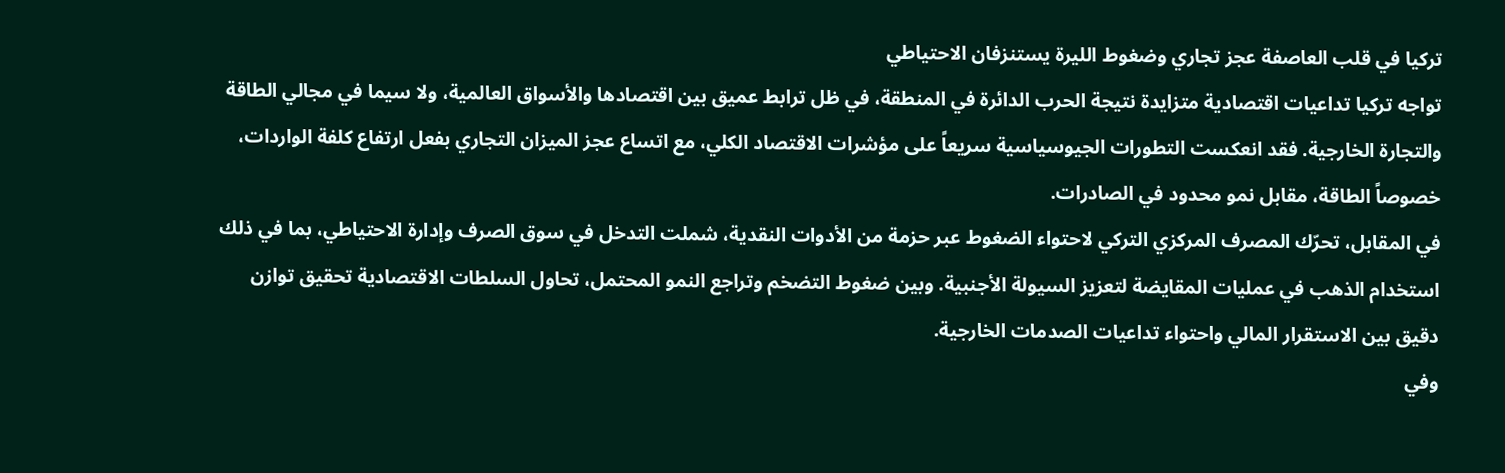تركيا في قلب العاصفة عجز تجاري وضغوط الليرة يستنزفان الاحتياطي
تواجه تركيا تداعيات اقتصادية متزايدة نتيجة الحرب الدائرة في المنطقة، في ظل ترابط عميق بين اقتصادها والأسواق العالمية، ولا سيما في مجالي الطاقة والتجارة الخارجية. فقد انعكست التطورات الجيوسياسية سريعاً على مؤشرات الاقتصاد الكلي، مع اتساع عجز الميزان التجاري بفعل ارتفاع كلفة الواردات، خصوصاً الطاقة، مقابل نمو محدود في الصادرات.
في المقابل، تحرّك المصرف المركزي التركي لاحتواء الضغوط عبر حزمة من الأدوات النقدية، شملت التدخل في سوق الصرف وإدارة الاحتياطي، بما في ذلك استخدام الذهب في عمليات المقايضة لتعزيز السيولة الأجنبية. وبين ضغوط التضخم وتراجع النمو المحتمل، تحاول السلطات الاقتصادية تحقيق توازن دقيق بين الاستقرار المالي واحتواء تداعيات الصدمات الخارجية.
وفي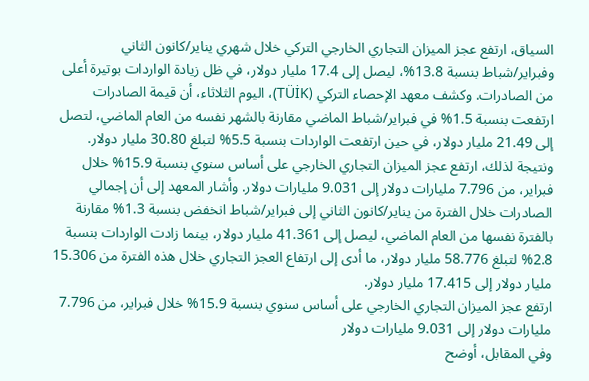السياق، ارتفع عجز الميزان التجاري الخارجي التركي خلال شهري يناير/كانون الثاني وفبراير/شباط بنسبة 13.8%، ليصل إلى 17.4 مليار دولار، في ظل زيادة الواردات بوتيرة أعلى من الصادرات. وكشف معهد الإحصاء التركي (TÜİK)، اليوم الثلاثاء، أن قيمة الصادرات ارتفعت بنسبة 1.5% في فبراير/شباط الماضي مقارنة بالشهر نفسه من العام الماضي، لتصل إلى 21.49 مليار دولار، في حين ارتفعت الواردات بنسبة 5.5% لتبلغ 30.80 مليار دولار.
ونتيجة لذلك، ارتفع عجز الميزان التجاري الخارجي على أساس سنوي بنسبة 15.9% خلال فبراير، من 7.796 مليارات دولار إلى 9.031 مليارات دولار. وأشار المعهد إلى أن إجمالي الصادرات خلال الفترة من يناير/كانون الثاني إلى فبراير/شباط انخفض بنسبة 1.3% مقارنة بالفترة نفسها من العام الماضي، ليصل إلى 41.361 مليار دولار، بينما زادت الواردات بنسبة 2.8% لتبلغ 58.776 مليار دولار، ما أدى إلى ارتفاع العجز التجاري خلال هذه الفترة من 15.306 مليار دولار إلى 17.415 مليار دولار.
ارتفع عجز الميزان التجاري الخارجي على أساس سنوي بنسبة 15.9% خلال فبراير، من 7.796 مليارات دولار إلى 9.031 مليارات دولار
وفي المقابل، أوضح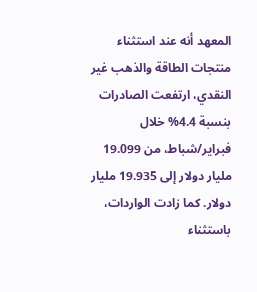المعهد أنه عند استثناء منتجات الطاقة والذهب غير النقدي، ارتفعت الصادرات بنسبة 4.4% خلال فبراير/شباط، من 19.099 مليار دولار إلى 19.935 مليار دولار. كما زادت الواردات، باستثناء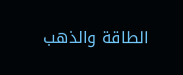الطاقة والذهب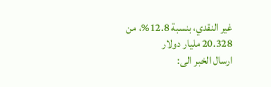غير النقدي، بنسبة 12.8%، من 20.328 مليار دولار
ارسال الخبر الى: